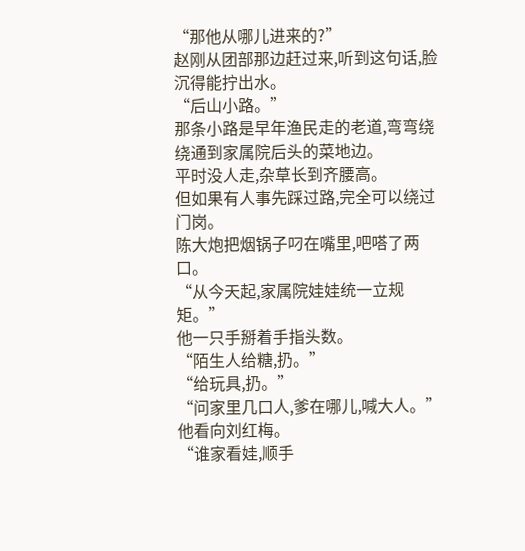“那他从哪儿进来的?”
赵刚从团部那边赶过来,听到这句话,脸沉得能拧出水。
“后山小路。”
那条小路是早年渔民走的老道,弯弯绕绕通到家属院后头的菜地边。
平时没人走,杂草长到齐腰高。
但如果有人事先踩过路,完全可以绕过门岗。
陈大炮把烟锅子叼在嘴里,吧嗒了两口。
“从今天起,家属院娃娃统一立规矩。”
他一只手掰着手指头数。
“陌生人给糖,扔。”
“给玩具,扔。”
“问家里几口人,爹在哪儿,喊大人。”
他看向刘红梅。
“谁家看娃,顺手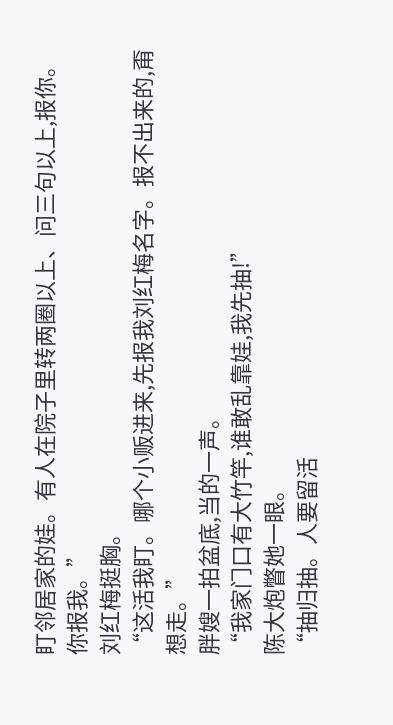盯邻居家的娃。有人在院子里转两圈以上、问三句以上,报你。你报我。”
刘红梅挺胸。
“这活我盯。哪个小贩进来,先报我刘红梅名字。报不出来的,甭想走。”
胖嫂一拍盆底,当的一声。
“我家门口有大竹竿,谁敢乱靠娃,我先抽!”
陈大炮瞥她一眼。
“抽归抽。人要留活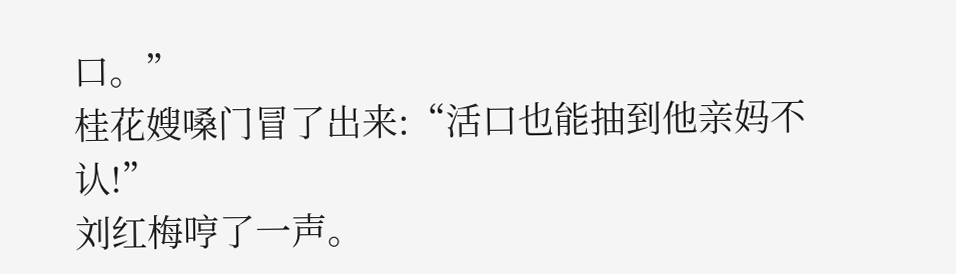口。”
桂花嫂嗓门冒了出来:“活口也能抽到他亲妈不认!”
刘红梅哼了一声。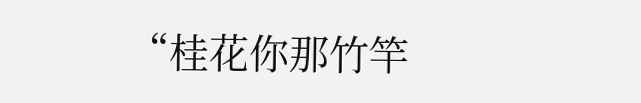“桂花你那竹竿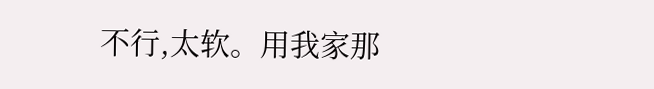不行,太软。用我家那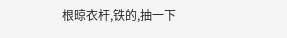根晾衣杆,铁的,抽一下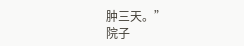肿三天。”
院子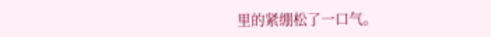里的紧绷松了一口气。